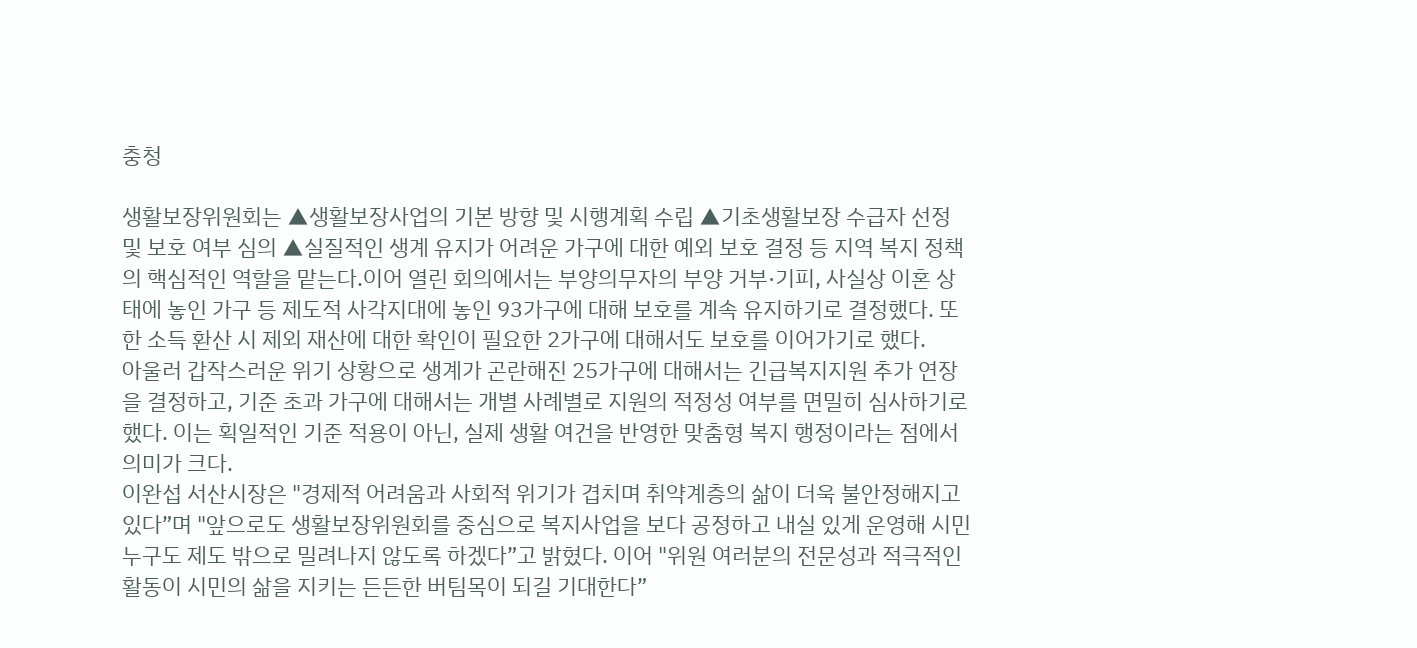충청

생활보장위원회는 ▲생활보장사업의 기본 방향 및 시행계획 수립 ▲기초생활보장 수급자 선정 및 보호 여부 심의 ▲실질적인 생계 유지가 어려운 가구에 대한 예외 보호 결정 등 지역 복지 정책의 핵심적인 역할을 맡는다.이어 열린 회의에서는 부양의무자의 부양 거부·기피, 사실상 이혼 상태에 놓인 가구 등 제도적 사각지대에 놓인 93가구에 대해 보호를 계속 유지하기로 결정했다. 또한 소득 환산 시 제외 재산에 대한 확인이 필요한 2가구에 대해서도 보호를 이어가기로 했다.
아울러 갑작스러운 위기 상황으로 생계가 곤란해진 25가구에 대해서는 긴급복지지원 추가 연장을 결정하고, 기준 초과 가구에 대해서는 개별 사례별로 지원의 적정성 여부를 면밀히 심사하기로 했다. 이는 획일적인 기준 적용이 아닌, 실제 생활 여건을 반영한 맞춤형 복지 행정이라는 점에서 의미가 크다.
이완섭 서산시장은 "경제적 어려움과 사회적 위기가 겹치며 취약계층의 삶이 더욱 불안정해지고 있다”며 "앞으로도 생활보장위원회를 중심으로 복지사업을 보다 공정하고 내실 있게 운영해 시민 누구도 제도 밖으로 밀려나지 않도록 하겠다”고 밝혔다. 이어 "위원 여러분의 전문성과 적극적인 활동이 시민의 삶을 지키는 든든한 버팀목이 되길 기대한다”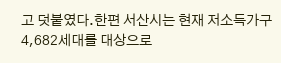고 덧붙였다.한편 서산시는 현재 저소득가구 4,682세대를 대상으로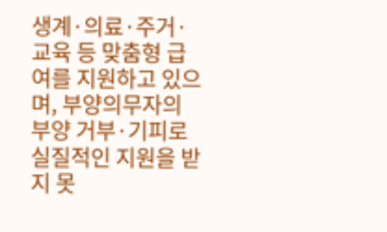생계·의료·주거·교육 등 맞춤형 급여를 지원하고 있으며, 부양의무자의 부양 거부·기피로 실질적인 지원을 받지 못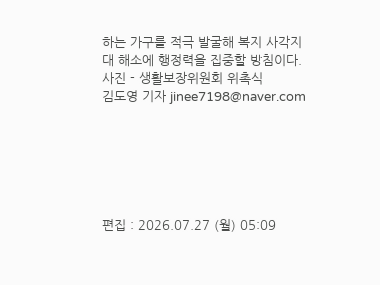하는 가구를 적극 발굴해 복지 사각지대 해소에 행정력을 집중할 방침이다.
사진 - 생활보장위원회 위촉식
김도영 기자 jinee7198@naver.com






편집 : 2026.07.27 (월) 05:09